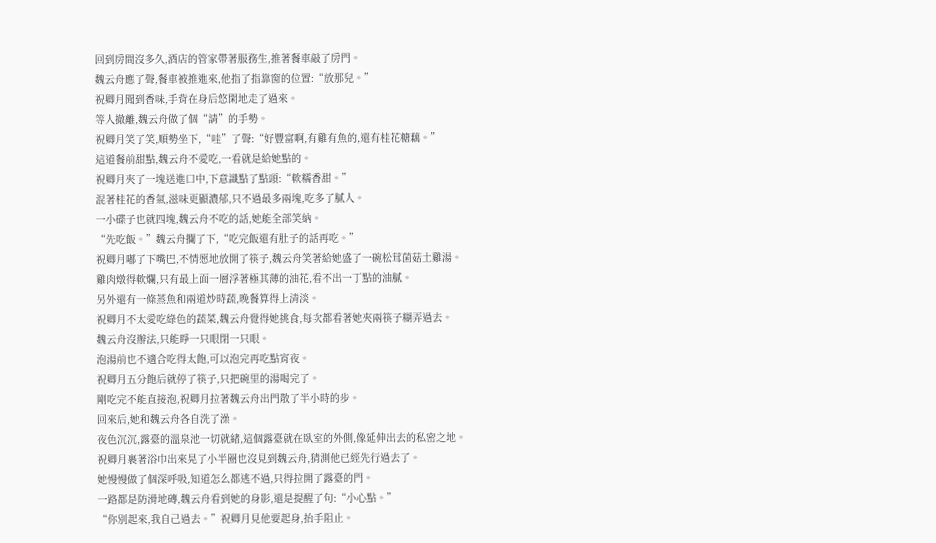回到房間沒多久,酒店的管家帶著服務生,推著餐車敲了房門。
魏云舟應了聲,餐車被推進來,他指了指靠窗的位置:“放那兒。”
祝卿月聞到香味,手背在身后悠閑地走了過來。
等人撤離,魏云舟做了個“請”的手勢。
祝卿月笑了笑,順勢坐下,“哇”了聲:“好豐富啊,有雞有魚的,還有桂花糖藕。”
這道餐前甜點,魏云舟不愛吃,一看就是給她點的。
祝卿月夾了一塊送進口中,下意識點了點頭:“軟糯香甜。”
混著桂花的香氣,滋味更顯濃郁,只不過最多兩塊,吃多了膩人。
一小碟子也就四塊,魏云舟不吃的話,她能全部笑納。
“先吃飯。”魏云舟攔了下,“吃完飯還有肚子的話再吃。”
祝卿月嘟了下嘴巴,不情愿地放開了筷子,魏云舟笑著給她盛了一碗松茸菌菇土雞湯。
雞肉燉得軟爛,只有最上面一層浮著極其薄的油花,看不出一丁點的油膩。
另外還有一條蒸魚和兩道炒時蔬,晚餐算得上清淡。
祝卿月不太愛吃綠色的蔬菜,魏云舟覺得她挑食,每次都看著她夾兩筷子糊弄過去。
魏云舟沒辦法,只能睜一只眼閉一只眼。
泡湯前也不適合吃得太飽,可以泡完再吃點宵夜。
祝卿月五分飽后就停了筷子,只把碗里的湯喝完了。
剛吃完不能直接泡,祝卿月拉著魏云舟出門散了半小時的步。
回來后,她和魏云舟各自洗了澡。
夜色沉沉,露臺的溫泉池一切就緒,這個露臺就在臥室的外側,像延伸出去的私密之地。
祝卿月裹著浴巾出來晃了小半圈也沒見到魏云舟,猜測他已經先行過去了。
她慢慢做了個深呼吸,知道怎么都逃不過,只得拉開了露臺的門。
一路都是防滑地磚,魏云舟看到她的身影,還是提醒了句:“小心點。”
“你別起來,我自己過去。”祝卿月見他要起身,抬手阻止。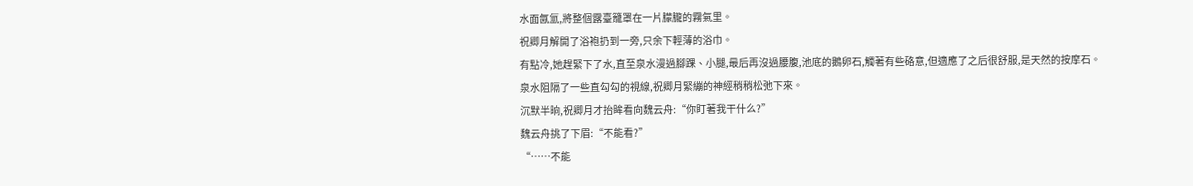水面氤氳,將整個露臺籠罩在一片朦朧的霧氣里。
祝卿月解開了浴袍扔到一旁,只余下輕薄的浴巾。
有點冷,她趕緊下了水,直至泉水漫過腳踝、小腿,最后再沒過腰腹,池底的鵝卵石,觸著有些硌意,但適應了之后很舒服,是天然的按摩石。
泉水阻隔了一些直勾勾的視線,祝卿月緊繃的神經稍稍松弛下來。
沉默半晌,祝卿月才抬眸看向魏云舟:“你盯著我干什么?”
魏云舟挑了下眉:“不能看?”
“……不能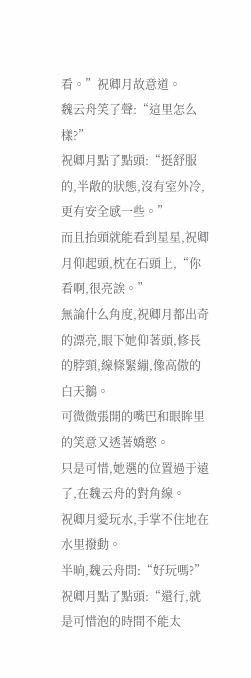看。”祝卿月故意道。
魏云舟笑了聲:“這里怎么樣?”
祝卿月點了點頭:“挺舒服的,半敞的狀態,沒有室外冷,更有安全感一些。”
而且抬頭就能看到星星,祝卿月仰起頭,枕在石頭上,“你看啊,很亮誒。”
無論什么角度,祝卿月都出奇的漂亮,眼下她仰著頭,修長的脖頸,線條緊繃,像高傲的白天鵝。
可微微張開的嘴巴和眼眸里的笑意又透著嬌憨。
只是可惜,她選的位置過于遠了,在魏云舟的對角線。
祝卿月愛玩水,手掌不住地在水里撥動。
半晌,魏云舟問:“好玩嗎?”
祝卿月點了點頭:“還行,就是可惜泡的時間不能太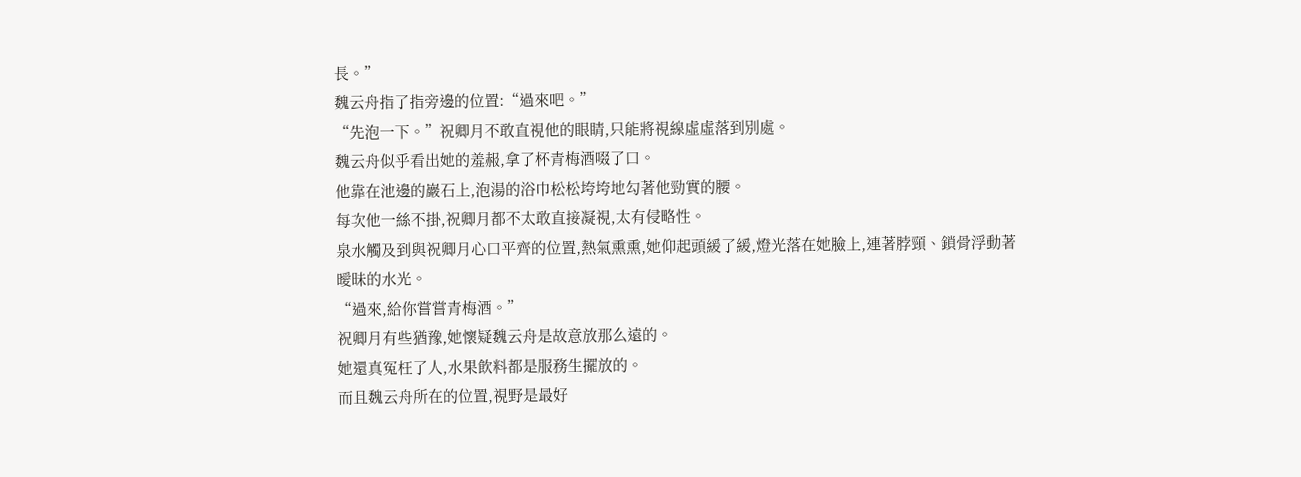長。”
魏云舟指了指旁邊的位置:“過來吧。”
“先泡一下。”祝卿月不敢直視他的眼睛,只能將視線虛虛落到別處。
魏云舟似乎看出她的羞赧,拿了杯青梅酒啜了口。
他靠在池邊的巖石上,泡湯的浴巾松松垮垮地勾著他勁實的腰。
每次他一絲不掛,祝卿月都不太敢直接凝視,太有侵略性。
泉水觸及到與祝卿月心口平齊的位置,熱氣熏熏,她仰起頭緩了緩,燈光落在她臉上,連著脖頸、鎖骨浮動著曖昧的水光。
“過來,給你嘗嘗青梅酒。”
祝卿月有些猶豫,她懷疑魏云舟是故意放那么遠的。
她還真冤枉了人,水果飲料都是服務生擺放的。
而且魏云舟所在的位置,視野是最好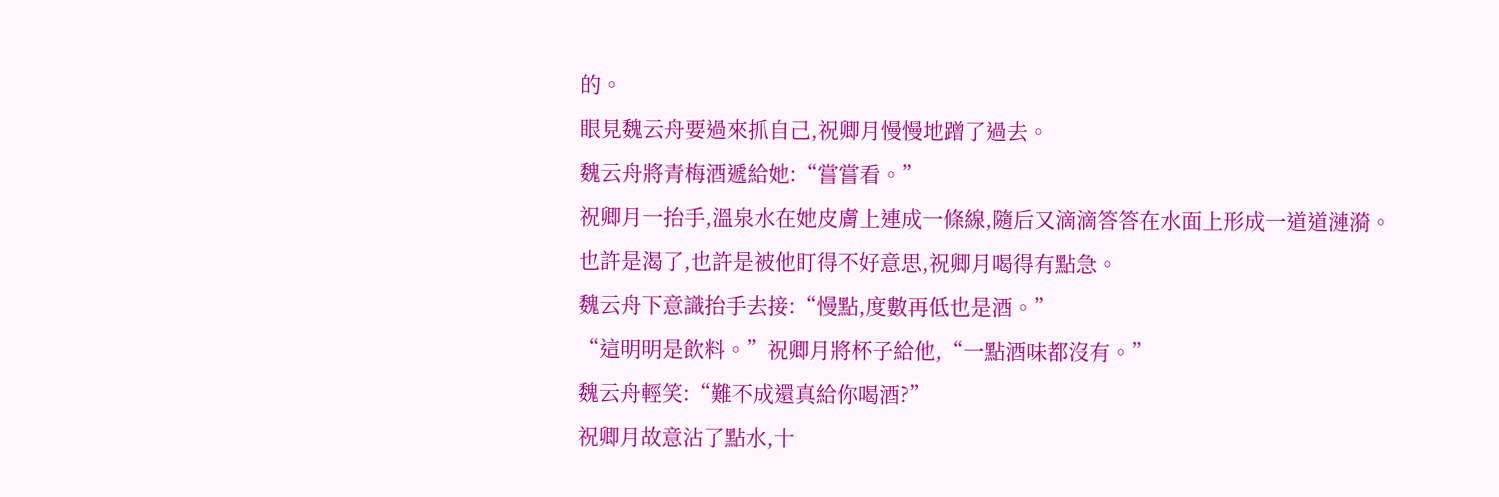的。
眼見魏云舟要過來抓自己,祝卿月慢慢地蹭了過去。
魏云舟將青梅酒遞給她:“嘗嘗看。”
祝卿月一抬手,溫泉水在她皮膚上連成一條線,隨后又滴滴答答在水面上形成一道道漣漪。
也許是渴了,也許是被他盯得不好意思,祝卿月喝得有點急。
魏云舟下意識抬手去接:“慢點,度數再低也是酒。”
“這明明是飲料。”祝卿月將杯子給他,“一點酒味都沒有。”
魏云舟輕笑:“難不成還真給你喝酒?”
祝卿月故意沾了點水,十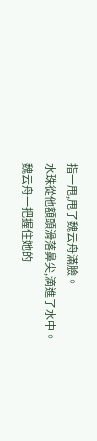指一甩,甩了魏云舟滿臉。
水珠從他額頭滑落鼻尖,滴進了水中。
魏云舟一把握住她的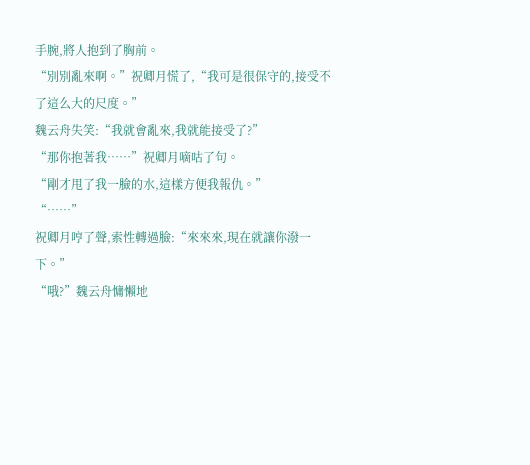手腕,將人抱到了胸前。
“別別亂來啊。”祝卿月慌了,“我可是很保守的,接受不了這么大的尺度。”
魏云舟失笑:“我就會亂來,我就能接受了?”
“那你抱著我……”祝卿月嘀咕了句。
“剛才甩了我一臉的水,這樣方便我報仇。”
“……”
祝卿月哼了聲,索性轉過臉:“來來來,現在就讓你潑一下。”
“哦?”魏云舟慵懶地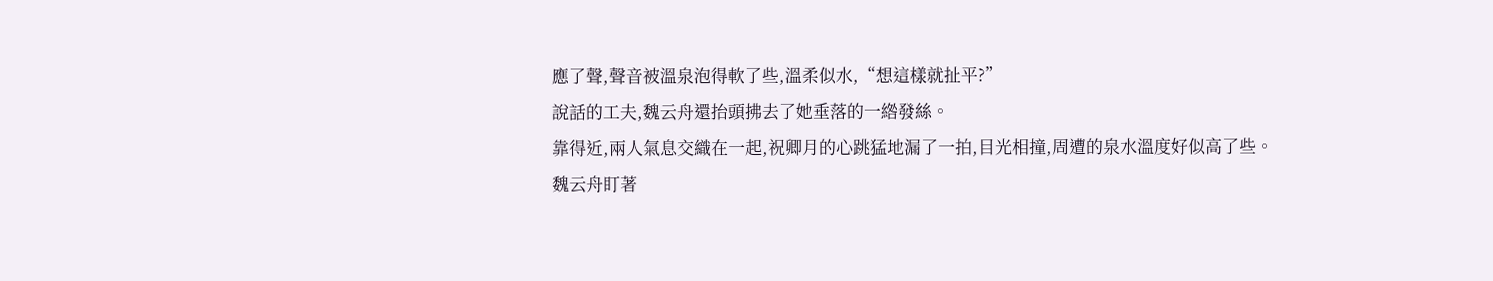應了聲,聲音被溫泉泡得軟了些,溫柔似水,“想這樣就扯平?”
說話的工夫,魏云舟還抬頭拂去了她垂落的一綹發絲。
靠得近,兩人氣息交織在一起,祝卿月的心跳猛地漏了一拍,目光相撞,周遭的泉水溫度好似高了些。
魏云舟盯著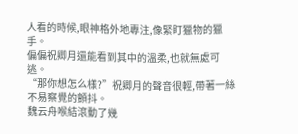人看的時候,眼神格外地專注,像緊盯獵物的獵手。
偏偏祝卿月還能看到其中的溫柔,也就無處可逃。
“那你想怎么樣?”祝卿月的聲音很輕,帶著一絲不易察覺的顫抖。
魏云舟喉結滾動了幾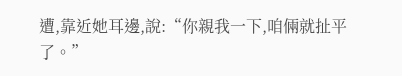遭,靠近她耳邊,說:“你親我一下,咱倆就扯平了。”